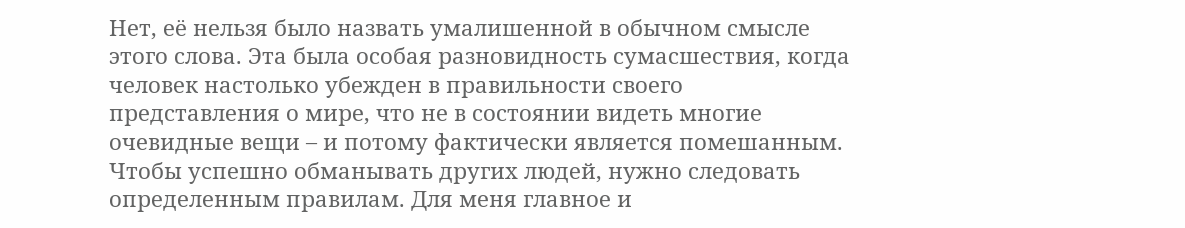Нет, её нельзя было назвать умалишенной в обычном смысле этого слова. Эта была особая разновидность сумасшествия, когда человек настолько убежден в правильности своего представления о мире, что не в состоянии видеть многие очевидные вещи – и потому фактически является помешанным.
Чтобы успешно обманывать других людей, нужно следовать определенным правилам. Для меня главное и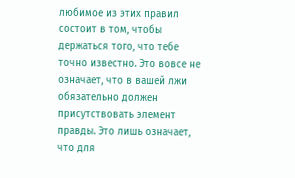любимое из этих правил состоит в том, чтобы держаться того, что тебе точно известно. Это вовсе не означает, что в вашей лжи обязательно должен присутствовать элемент правды. Это лишь означает, что для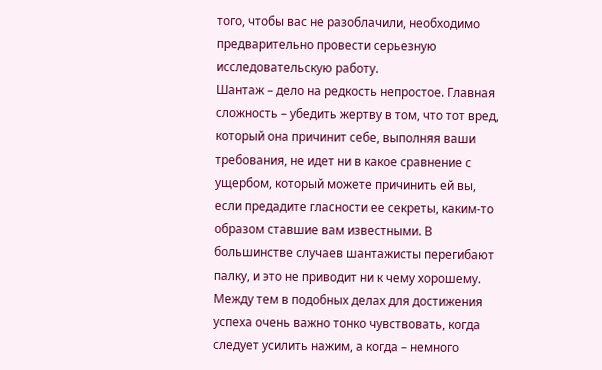того, чтобы вас не разоблачили, необходимо предварительно провести серьезную исследовательскую работу.
Шантаж – дело на редкость непростое. Главная сложность – убедить жертву в том, что тот вред, который она причинит себе, выполняя ваши требования, не идет ни в какое сравнение с ущербом, который можете причинить ей вы, если предадите гласности ее секреты, каким-то образом ставшие вам известными. В большинстве случаев шантажисты перегибают палку, и это не приводит ни к чему хорошему. Между тем в подобных делах для достижения успеха очень важно тонко чувствовать, когда следует усилить нажим, а когда – немного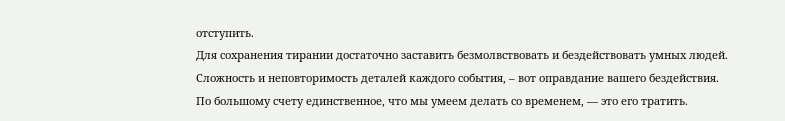отступить.
Для сохранения тирании достаточно заставить безмолвствовать и бездействовать умных людей.
Сложность и неповторимость деталей каждого события, – вот оправдание вашего бездействия.
По большому счету единственное, что мы умеем делать со временем, — это его тратить.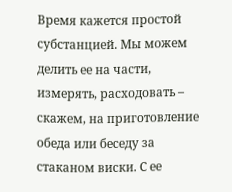Время кажется простой субстанцией. Мы можем делить ее на части, измерять, расходовать – скажем, на приготовление обеда или беседу за стаканом виски. С ее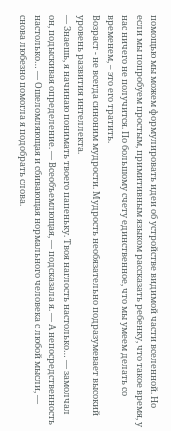помощью мы можем формулировать идеи об устройстве видимой части вселенной. Но если мы попробуем простым, примитивным языком рассказать ребенку, что такое время, у нас ничего не получится. По большому счету единственное, что мы умеем делать со временем, – это его тратить.
Возраст - не всегда синоним мудрости. Мудрость необязательно подразумевает высокий уровень развития интеллекта.
— Знаешь, я начинаю понимать твоего папеньку. Твоя наглость настолько… — замолчал он, подыскивая определение. — Всеобъемлющая, — подсказала я. — А непосредственность настолько… — Ошеломляющая и сбивающая нормального человека с любой мысли, — снова любезно помогла я подобрать слова.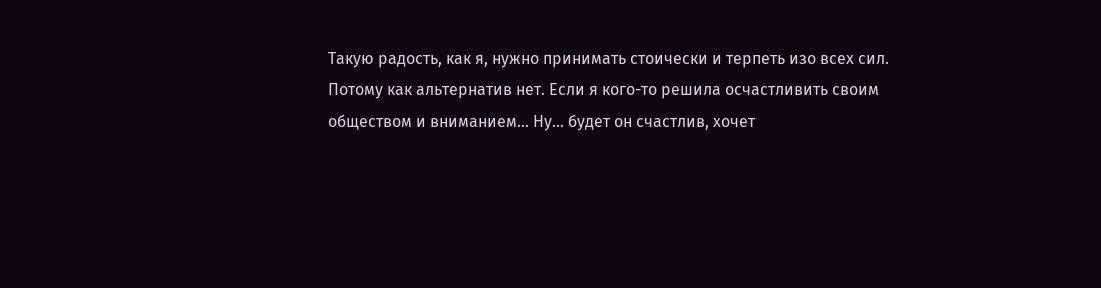Такую радость, как я, нужно принимать стоически и терпеть изо всех сил. Потому как альтернатив нет. Если я кого-то решила осчастливить своим обществом и вниманием… Ну… будет он счастлив, хочет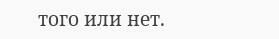того или нет.